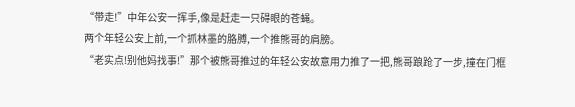“带走!”中年公安一挥手,像是赶走一只碍眼的苍蝇。
两个年轻公安上前,一个抓林墨的胳膊,一个推熊哥的肩膀。
“老实点!别他妈找事!”那个被熊哥推过的年轻公安故意用力推了一把,熊哥踉跄了一步,撞在门框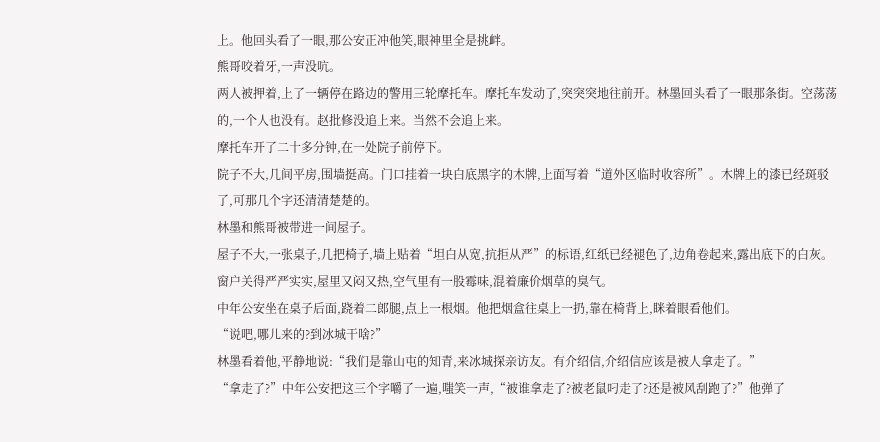上。他回头看了一眼,那公安正冲他笑,眼神里全是挑衅。
熊哥咬着牙,一声没吭。
两人被押着,上了一辆停在路边的警用三轮摩托车。摩托车发动了,突突突地往前开。林墨回头看了一眼那条街。空荡荡的,一个人也没有。赵批修没追上来。当然不会追上来。
摩托车开了二十多分钟,在一处院子前停下。
院子不大,几间平房,围墙挺高。门口挂着一块白底黑字的木牌,上面写着“道外区临时收容所”。木牌上的漆已经斑驳了,可那几个字还清清楚楚的。
林墨和熊哥被带进一间屋子。
屋子不大,一张桌子,几把椅子,墙上贴着“坦白从宽,抗拒从严”的标语,红纸已经褪色了,边角卷起来,露出底下的白灰。窗户关得严严实实,屋里又闷又热,空气里有一股霉味,混着廉价烟草的臭气。
中年公安坐在桌子后面,跷着二郎腿,点上一根烟。他把烟盒往桌上一扔,靠在椅背上,眯着眼看他们。
“说吧,哪儿来的?到冰城干啥?”
林墨看着他,平静地说:“我们是靠山屯的知青,来冰城探亲访友。有介绍信,介绍信应该是被人拿走了。”
“拿走了?”中年公安把这三个字嚼了一遍,嗤笑一声,“被谁拿走了?被老鼠叼走了?还是被风刮跑了?”他弹了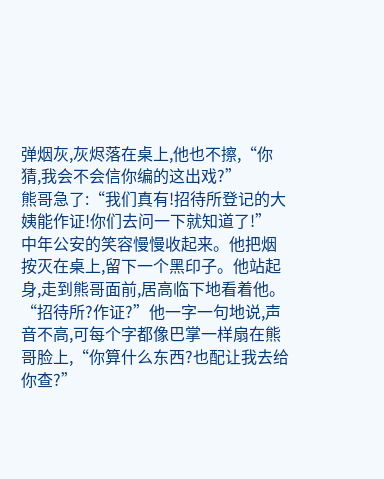弹烟灰,灰烬落在桌上,他也不擦,“你猜,我会不会信你编的这出戏?”
熊哥急了:“我们真有!招待所登记的大姨能作证!你们去问一下就知道了!”
中年公安的笑容慢慢收起来。他把烟按灭在桌上,留下一个黑印子。他站起身,走到熊哥面前,居高临下地看着他。
“招待所?作证?”他一字一句地说,声音不高,可每个字都像巴掌一样扇在熊哥脸上,“你算什么东西?也配让我去给你查?”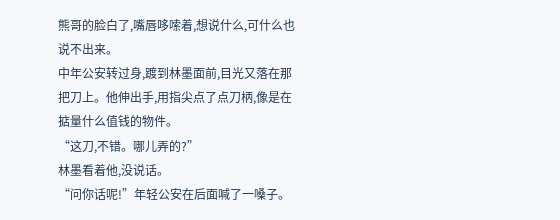熊哥的脸白了,嘴唇哆嗦着,想说什么,可什么也说不出来。
中年公安转过身,踱到林墨面前,目光又落在那把刀上。他伸出手,用指尖点了点刀柄,像是在掂量什么值钱的物件。
“这刀,不错。哪儿弄的?”
林墨看着他,没说话。
“问你话呢!”年轻公安在后面喊了一嗓子。